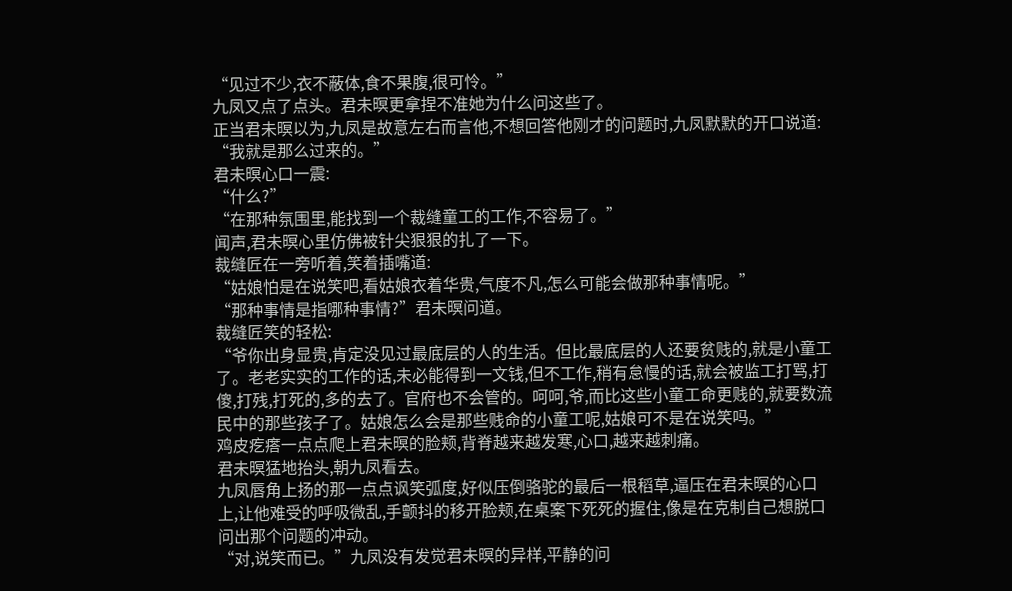“见过不少,衣不蔽体,食不果腹,很可怜。”
九凤又点了点头。君未暝更拿捏不准她为什么问这些了。
正当君未暝以为,九凤是故意左右而言他,不想回答他刚才的问题时,九凤默默的开口说道:
“我就是那么过来的。”
君未暝心口一震:
“什么?”
“在那种氛围里,能找到一个裁缝童工的工作,不容易了。”
闻声,君未暝心里仿佛被针尖狠狠的扎了一下。
裁缝匠在一旁听着,笑着插嘴道:
“姑娘怕是在说笑吧,看姑娘衣着华贵,气度不凡,怎么可能会做那种事情呢。”
“那种事情是指哪种事情?”君未暝问道。
裁缝匠笑的轻松:
“爷你出身显贵,肯定没见过最底层的人的生活。但比最底层的人还要贫贱的,就是小童工了。老老实实的工作的话,未必能得到一文钱,但不工作,稍有怠慢的话,就会被监工打骂,打傻,打残,打死的,多的去了。官府也不会管的。呵呵,爷,而比这些小童工命更贱的,就要数流民中的那些孩子了。姑娘怎么会是那些贱命的小童工呢,姑娘可不是在说笑吗。”
鸡皮疙瘩一点点爬上君未暝的脸颊,背脊越来越发寒,心口,越来越刺痛。
君未暝猛地抬头,朝九凤看去。
九凤唇角上扬的那一点点讽笑弧度,好似压倒骆驼的最后一根稻草,逼压在君未暝的心口上,让他难受的呼吸微乱,手颤抖的移开脸颊,在桌案下死死的握住,像是在克制自己想脱口问出那个问题的冲动。
“对,说笑而已。”九凤没有发觉君未暝的异样,平静的问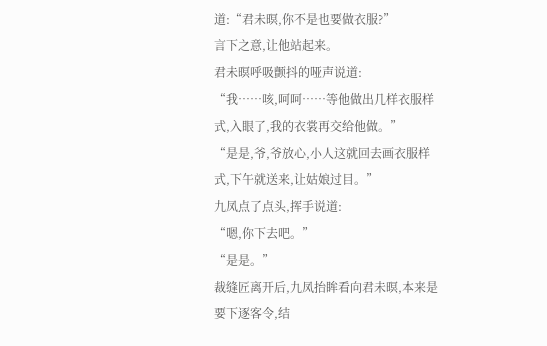道:“君未暝,你不是也要做衣服?”
言下之意,让他站起来。
君未暝呼吸颤抖的哑声说道:
“我……咳,呵呵……等他做出几样衣服样式,入眼了,我的衣裳再交给他做。”
“是是,爷,爷放心,小人这就回去画衣服样式,下午就送来,让姑娘过目。”
九凤点了点头,挥手说道:
“嗯,你下去吧。”
“是是。”
裁缝匠离开后,九凤抬眸看向君未暝,本来是要下逐客令,结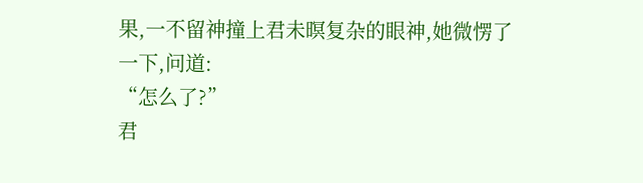果,一不留神撞上君未暝复杂的眼神,她微愣了一下,问道:
“怎么了?”
君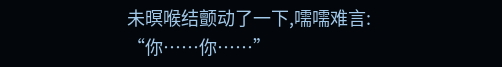未暝喉结颤动了一下,嚅嚅难言:
“你……你……”